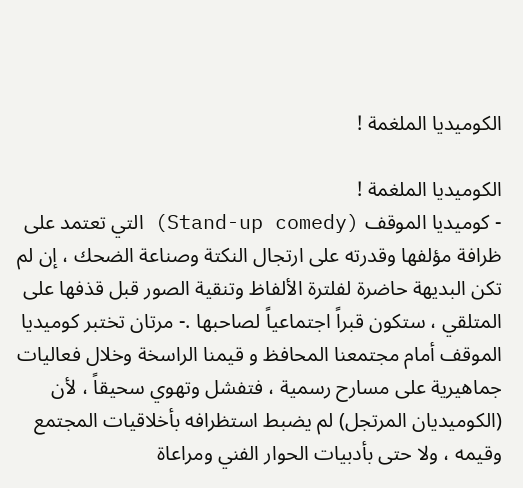الكوميديا الملغمة !

الكوميديا الملغمة !
- كوميديا الموقف (Stand-up comedy) التي تعتمد على ظرافة مؤلفها وقدرته على ارتجال النكتة وصناعة الضحك ، إن لم تكن البديهة حاضرة لفلترة الألفاظ وتنقية الصور قبل قذفها على المتلقي ، ستكون قبراً اجتماعياً لصاحبها .- مرتان تختبر كوميديا الموقف أمام مجتمعنا المحافظ و قيمنا الراسخة وخلال فعاليات جماهيرية على مسارح رسمية ، فتفشل وتهوي سحيقاً ، لأن (الكوميديان المرتجل) لم يضبط استظرافه بأخلاقيات المجتمع وقيمه ، ولا حتى بأدبيات الحوار الفني ومراعاة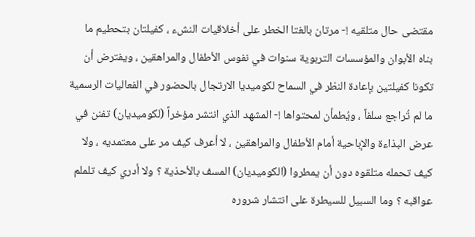مقتضى حال متلقيه !- مرتان بالغتا الخطر على أخلاقيات النشء ، كفيلتان بتحطيم ما بناه الأبوان والمؤسسات التربوية سنوات في نفوس الأطفال والمراهقين ، ويفترض أن تكونا كفيلتين بإعادة النظر في السماح لكوميديا الارتجال بالحضور في الفعاليات الرسمية ما لم تُراجع سلفاً ، ويُطمأن لمحتواها !- المشهد الذي انتشر مؤخراً (لكوميديان) تفنن في عرض البذاءة والإباحية أمام الأطفال والمراهقين ، لا أعرف كيف مر على معتمديه ، ولا كيف تحمله متلقوه دون أن يمطروا (الكوميديان) المسف بالأحذية ؟ ولا أدري كيف تلملم عواقبه ؟ وما السبيل للسيطرة على انتشار شروره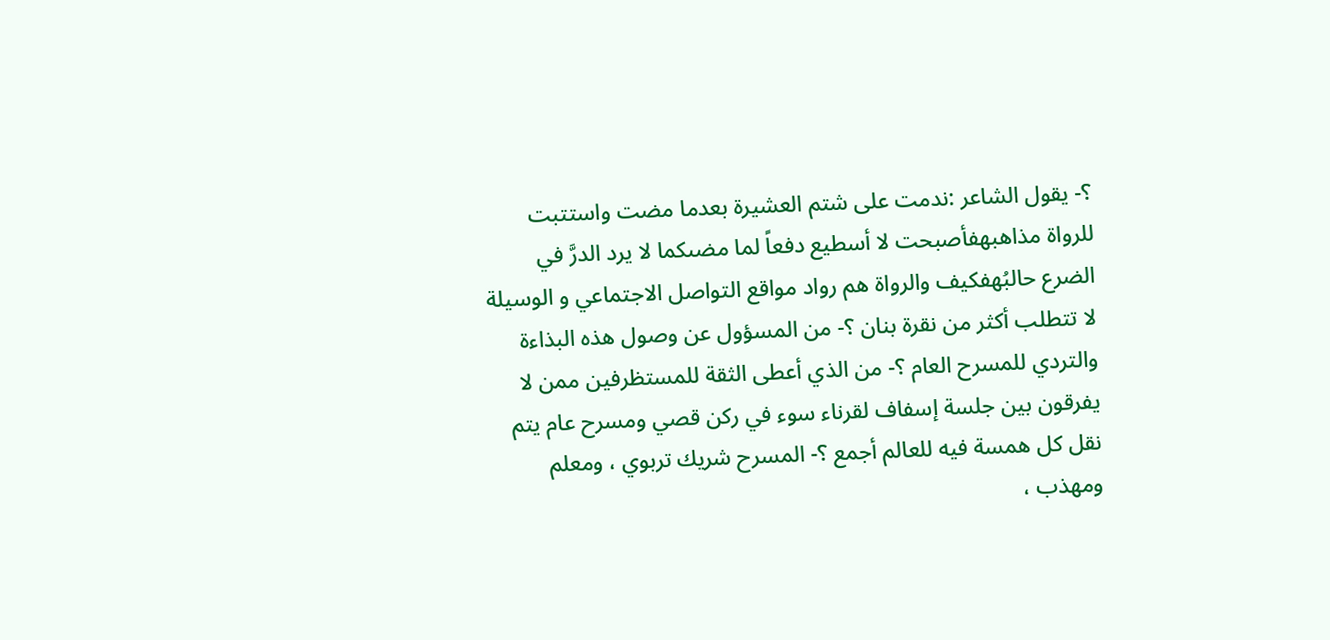؟- يقول الشاعر :ندمت على شتم العشيرة بعدما مضت واستتبت للرواة مذاهبهفأصبحت لا أسطيع دفعاً لما مضىكما لا يرد الدرَّ في الضرع حالبُهفكيف والرواة هم رواد مواقع التواصل الاجتماعي و الوسيلة لا تتطلب أكثر من نقرة بنان ؟- من المسؤول عن وصول هذه البذاءة والتردي للمسرح العام ؟- من الذي أعطى الثقة للمستظرفين ممن لا يفرقون بين جلسة إسفاف لقرناء سوء في ركن قصي ومسرح عام يتم نقل كل همسة فيه للعالم أجمع ؟- المسرح شريك تربوي ، ومعلم ومهذب ،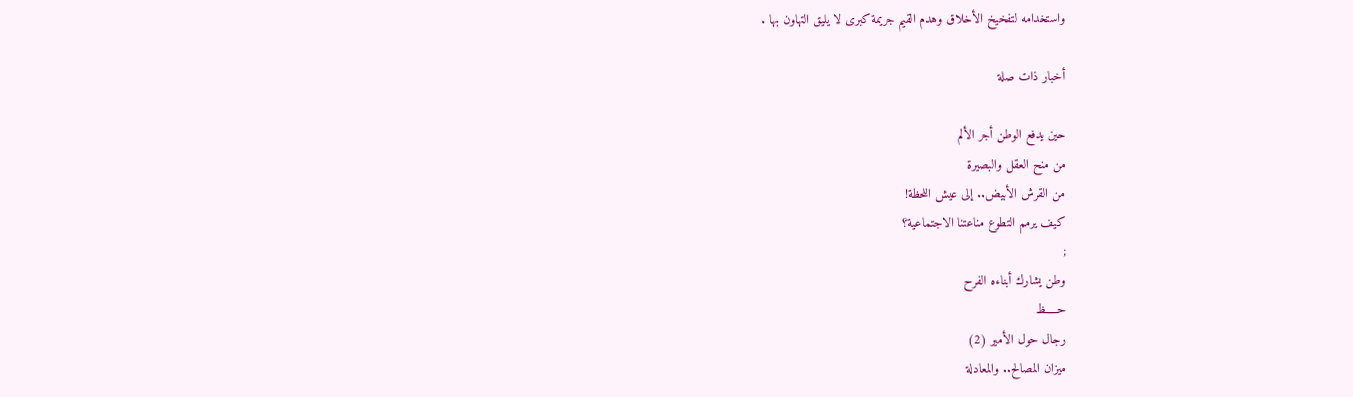واستخدامه لتفخيخ الأخلاق وهدم القيم جريمة كبرى لا يليق التهاون بها .

أخبار ذات صلة

حين يدفع الوطن أجر الألم
من منح العقل والبصيرة
من القرش الأبيض.. إلى عيش اللحظة!
كيف يرمم التطوع مناعتنا الاجتماعية؟
;
وطن يشارك أبناءه الفرح
حـــــظ
رجال حول الأمير (2)
ميزان المصالح.. والمعادلة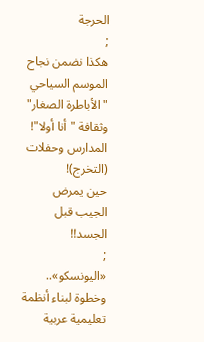الحرجة
;
هكذا نضمن نجاح الموسم السياحي
"الأباطرة الصغار" وثقافة "أنا أولا"!
المدارس وحفلات (التخرج)!
حين يمرض الجيب قبل الجسد!!
;
«اليونسكو».. وخطوة لبناء أنظمة تعليمية عربية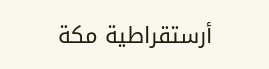أرستقراطية مكة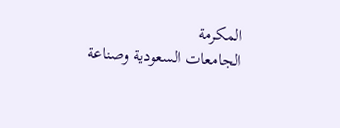المكرمة
الجامعات السعودية وصناعة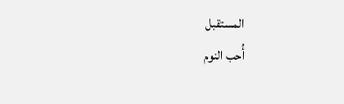المستقبل
أُحب النوم